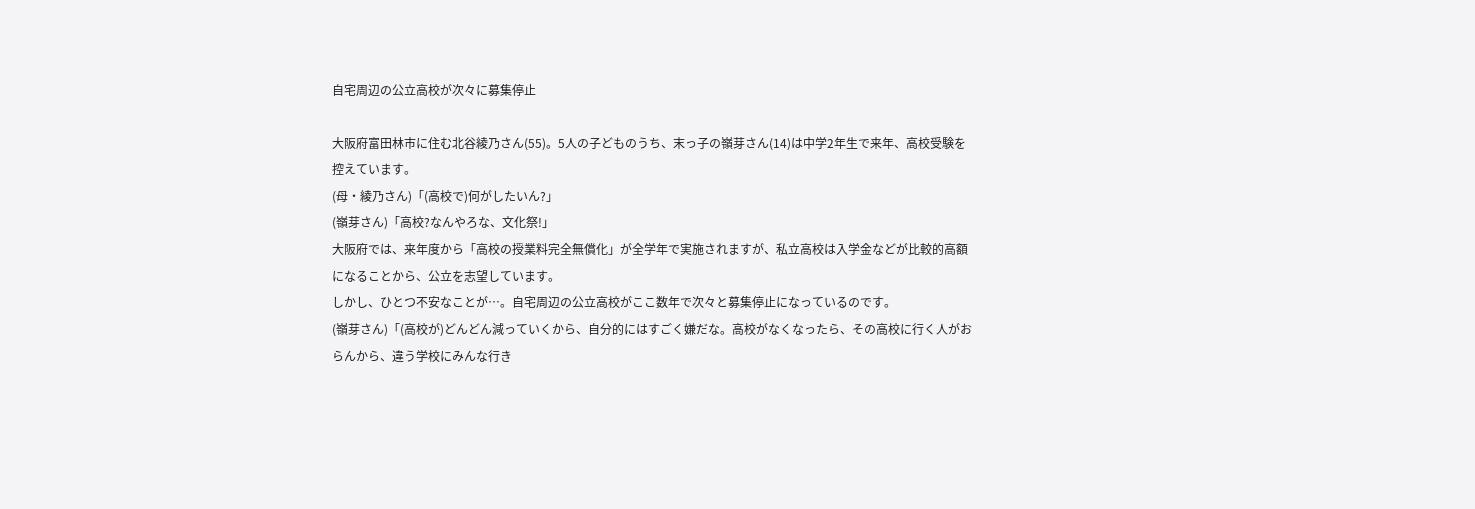自宅周辺の公立高校が次々に募集停止

大阪府富田林市に住む北谷綾乃さん(55)。5人の子どものうち、末っ子の嶺芽さん(14)は中学2年生で来年、高校受験を控えています。
(母・綾乃さん)「(高校で)何がしたいん?」
(嶺芽さん)「高校?なんやろな、文化祭!」
大阪府では、来年度から「高校の授業料完全無償化」が全学年で実施されますが、私立高校は入学金などが比較的高額になることから、公立を志望しています。
しかし、ひとつ不安なことが…。自宅周辺の公立高校がここ数年で次々と募集停止になっているのです。
(嶺芽さん)「(高校が)どんどん減っていくから、自分的にはすごく嫌だな。高校がなくなったら、その高校に行く人がおらんから、違う学校にみんな行き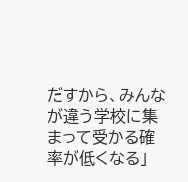だすから、みんなが違う学校に集まって受かる確率が低くなる」